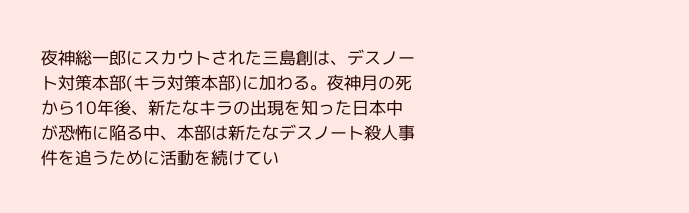夜神総一郎にスカウトされた三島創は、デスノート対策本部(キラ対策本部)に加わる。夜神月の死から10年後、新たなキラの出現を知った日本中が恐怖に陥る中、本部は新たなデスノート殺人事件を追うために活動を続けてい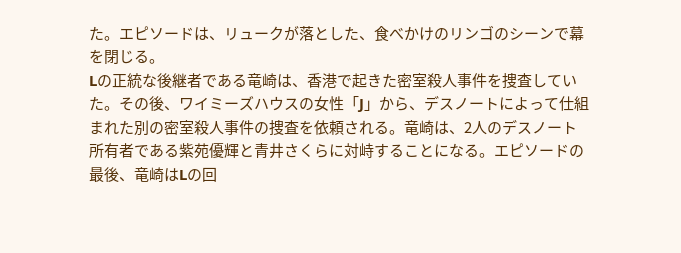た。エピソードは、リュークが落とした、食べかけのリンゴのシーンで幕を閉じる。
Lの正統な後継者である竜崎は、香港で起きた密室殺人事件を捜査していた。その後、ワイミーズハウスの女性「J」から、デスノートによって仕組まれた別の密室殺人事件の捜査を依頼される。竜崎は、2人のデスノート所有者である紫苑優輝と青井さくらに対峙することになる。エピソードの最後、竜崎はLの回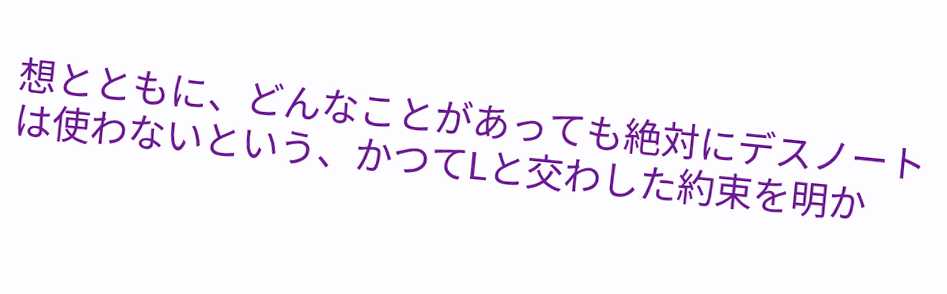想とともに、どんなことがあっても絶対にデスノートは使わないという、かつてLと交わした約束を明か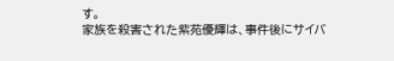す。
家族を殺害された紫苑優輝は、事件後にサイバ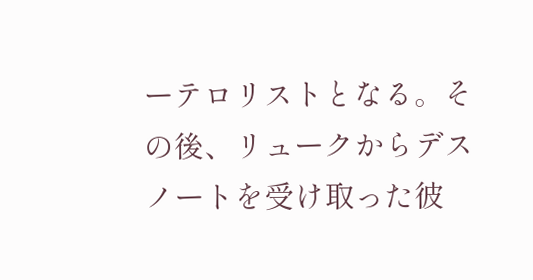ーテロリストとなる。その後、リュークからデスノートを受け取った彼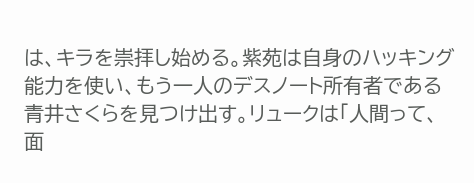は、キラを崇拝し始める。紫苑は自身のハッキング能力を使い、もう一人のデスノート所有者である青井さくらを見つけ出す。リュークは「人間って、面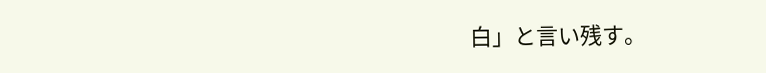白」と言い残す。